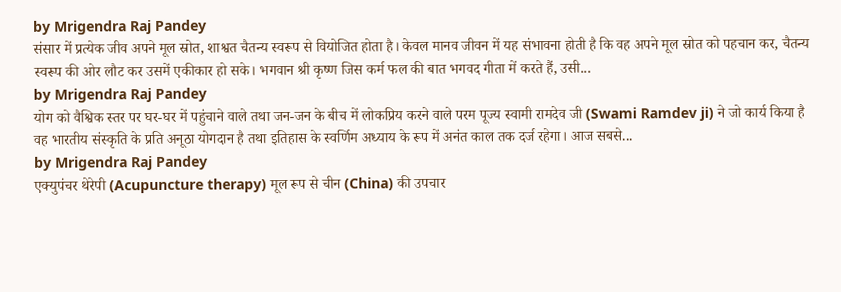by Mrigendra Raj Pandey
संसार में प्रत्येक जीव अपने मूल स्रोत, शाश्वत चैतन्य स्वरूप से वियोजित होता है। केवल मानव जीवन में यह संभावना होती है कि वह अपने मूल स्रोत को पहचान कर, चैतन्य स्वरूप की ओर लौट कर उसमें एकीकार हो सके। भगवान श्री कृष्ण जिस कर्म फल की बात भगवद गीता में करते हैं, उसी...
by Mrigendra Raj Pandey
योग को वैश्विक स्तर पर घर-घर में पहुंचाने वाले तथा जन-जन के बीच में लोकप्रिय करने वाले परम पूज्य स्वामी रामदेव जी (Swami Ramdev ji) ने जो कार्य किया है वह भारतीय संस्कृति के प्रति अनूठा योगदान है तथा इतिहास के स्वर्णिम अध्याय के रूप में अनंत काल तक दर्ज रहेगा। आज सबसे...
by Mrigendra Raj Pandey
एक्युपंचर थेरेपी (Acupuncture therapy) मूल रूप से चीन (China) की उपचार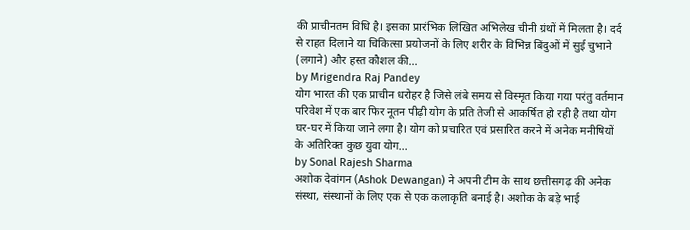की प्राचीनतम विधि है। इसका प्रारंभिक लिखित अभिलेख चीनी ग्रंथों में मिलता है। दर्द से राहत दिलाने या चिकित्सा प्रयोजनों के लिए शरीर के विभिन्न बिंदुओं में सुई चुभाने (लगाने) और हस्त कौशल की...
by Mrigendra Raj Pandey
योग भारत की एक प्राचीन धरोहर है जिसे लंबे समय से विस्मृत किया गया परंतु वर्तमान परिवेश में एक बार फिर नूतन पीढ़ी योग के प्रति तेजी से आकर्षित हो रही है तथा योग घर-घर में किया जाने लगा है। योग को प्रचारित एवं प्रसारित करने में अनेक मनीषियों के अतिरिक्त कुछ युवा योग...
by Sonal Rajesh Sharma
अशोक देवांगन (Ashok Dewangan) ने अपनी टीम के साथ छत्तीसगढ़ की अनेक संस्था, संस्थानों के लिए एक से एक कलाकृति बनाई है। अशोक के बड़े भाई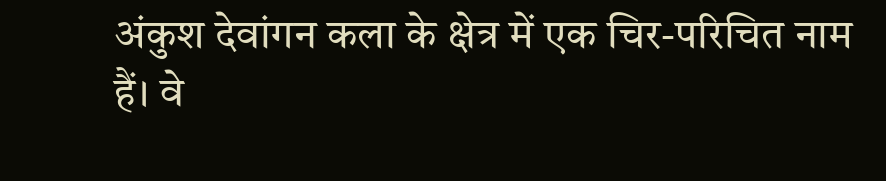अंकुश देवांगन कला के क्षेत्र में एक चिर-परिचित नाम हैं। वे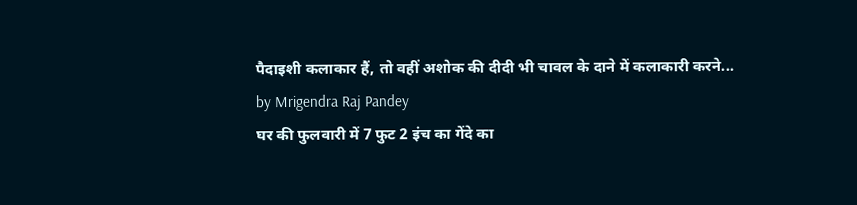पैदाइशी कलाकार हैं, तो वहीं अशोक की दीदी भी चावल के दाने में कलाकारी करने...
by Mrigendra Raj Pandey
घर की फुलवारी में 7 फुट 2 इंच का गेंदे का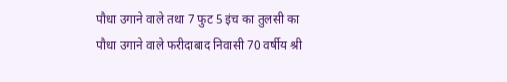पौधा उगाने वाले तथा 7 फुट 5 इंच का तुलसी का पौधा उगाने वाले फरीदाबाद निवासी 70 वर्षीय श्री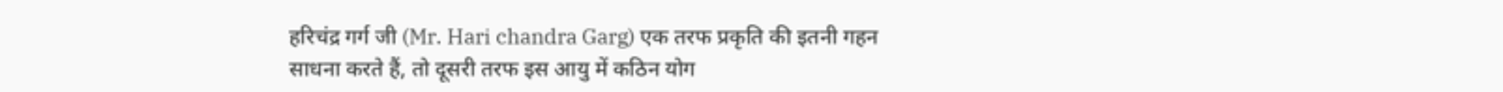हरिचंद्र गर्ग जी (Mr. Hari chandra Garg) एक तरफ प्रकृति की इतनी गहन साधना करते हैं, तो दूसरी तरफ इस आयु में कठिन योग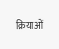क्रियाओं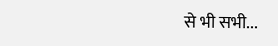से भी सभी...